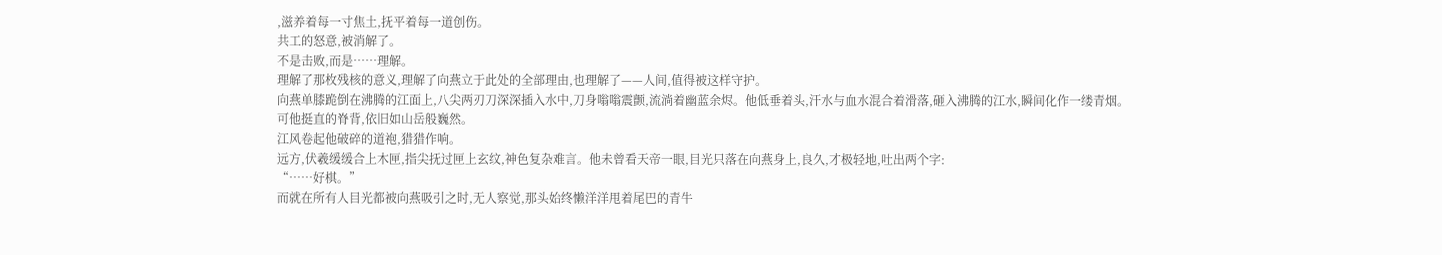,滋养着每一寸焦土,抚平着每一道创伤。
共工的怒意,被消解了。
不是击败,而是……理解。
理解了那枚残核的意义,理解了向燕立于此处的全部理由,也理解了——人间,值得被这样守护。
向燕单膝跪倒在沸腾的江面上,八尖两刃刀深深插入水中,刀身嗡嗡震颤,流淌着幽蓝余烬。他低垂着头,汗水与血水混合着滑落,砸入沸腾的江水,瞬间化作一缕青烟。
可他挺直的脊背,依旧如山岳般巍然。
江风卷起他破碎的道袍,猎猎作响。
远方,伏羲缓缓合上木匣,指尖抚过匣上玄纹,神色复杂难言。他未曾看天帝一眼,目光只落在向燕身上,良久,才极轻地,吐出两个字:
“……好棋。”
而就在所有人目光都被向燕吸引之时,无人察觉,那头始终懒洋洋甩着尾巴的青牛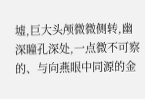墟,巨大头颅微微侧转,幽深瞳孔深处,一点微不可察的、与向燕眼中同源的金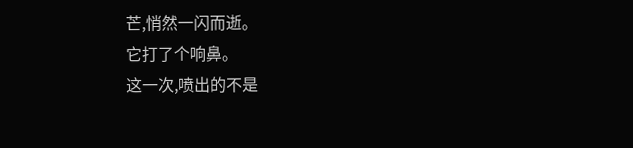芒,悄然一闪而逝。
它打了个响鼻。
这一次,喷出的不是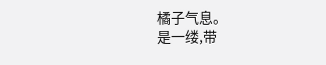橘子气息。
是一缕,带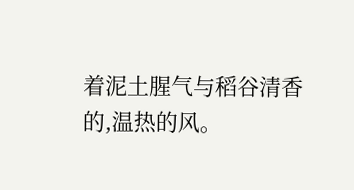着泥土腥气与稻谷清香的,温热的风。